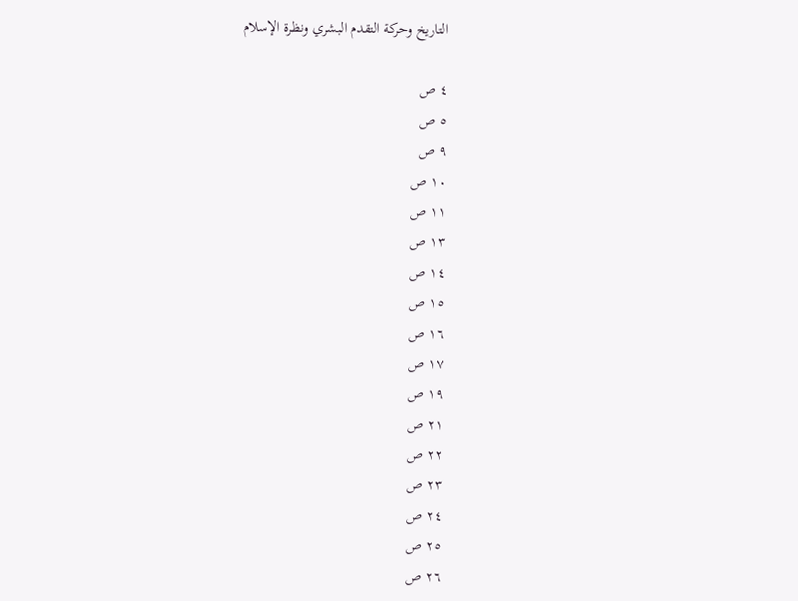التاريخ وحركة التقدم البشري ونظرة الإسلام

٤ ص
٥ ص
٩ ص
١٠ ص
١١ ص
١٣ ص
١٤ ص
١٥ ص
١٦ ص
١٧ ص
١٩ ص
٢١ ص
٢٢ ص
٢٣ ص
٢٤ ص
٢٥ ص
٢٦ ص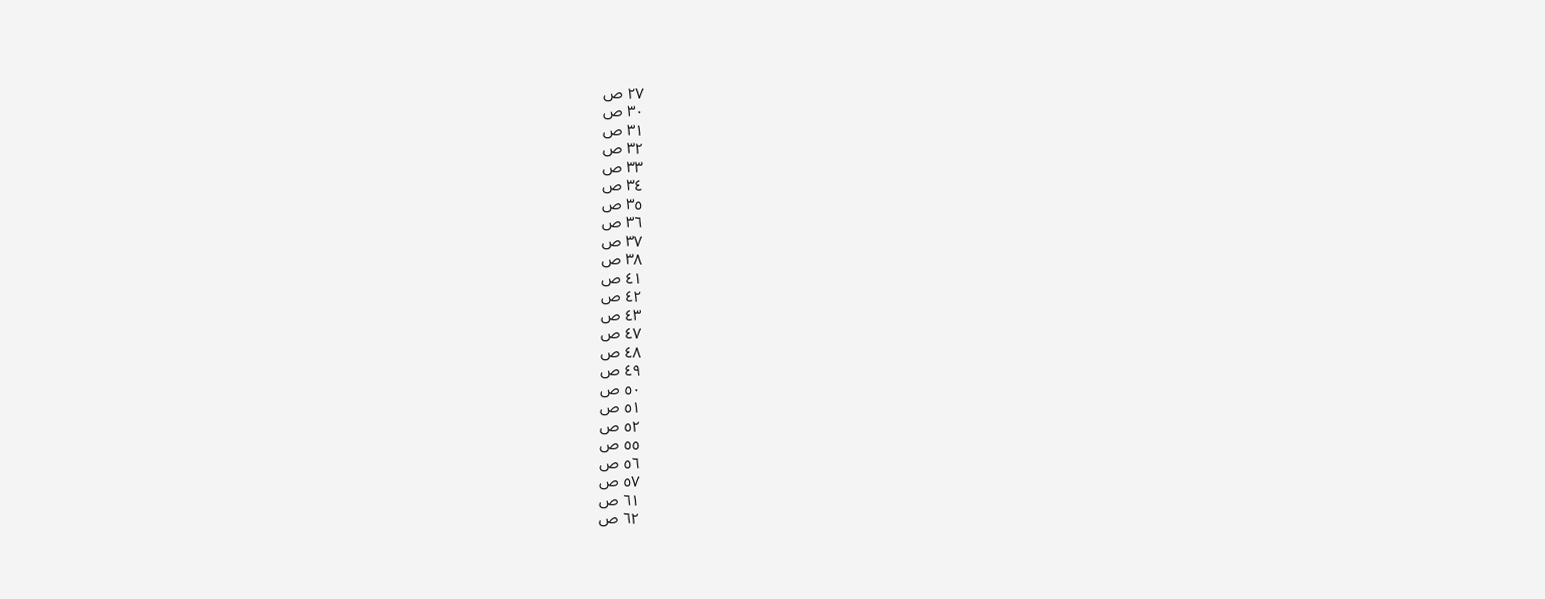٢٧ ص
٣٠ ص
٣١ ص
٣٢ ص
٣٣ ص
٣٤ ص
٣٥ ص
٣٦ ص
٣٧ ص
٣٨ ص
٤١ ص
٤٢ ص
٤٣ ص
٤٧ ص
٤٨ ص
٤٩ ص
٥٠ ص
٥١ ص
٥٢ ص
٥٥ ص
٥٦ ص
٥٧ ص
٦١ ص
٦٢ ص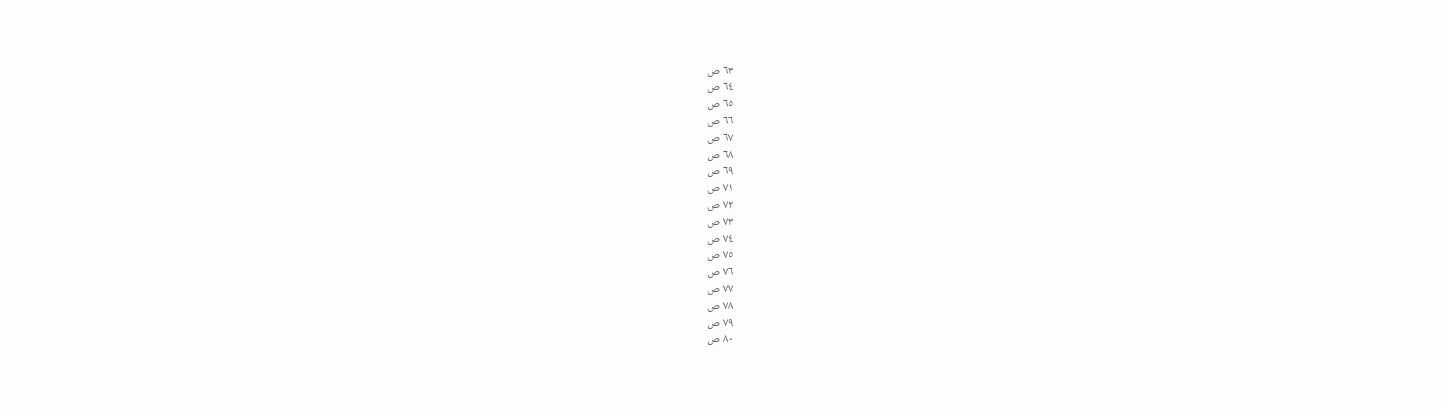٦٣ ص
٦٤ ص
٦٥ ص
٦٦ ص
٦٧ ص
٦٨ ص
٦٩ ص
٧١ ص
٧٢ ص
٧٣ ص
٧٤ ص
٧٥ ص
٧٦ ص
٧٧ ص
٧٨ ص
٧٩ ص
٨٠ ص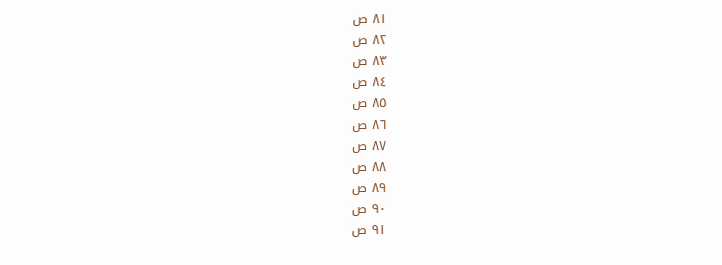٨١ ص
٨٢ ص
٨٣ ص
٨٤ ص
٨٥ ص
٨٦ ص
٨٧ ص
٨٨ ص
٨٩ ص
٩٠ ص
٩١ ص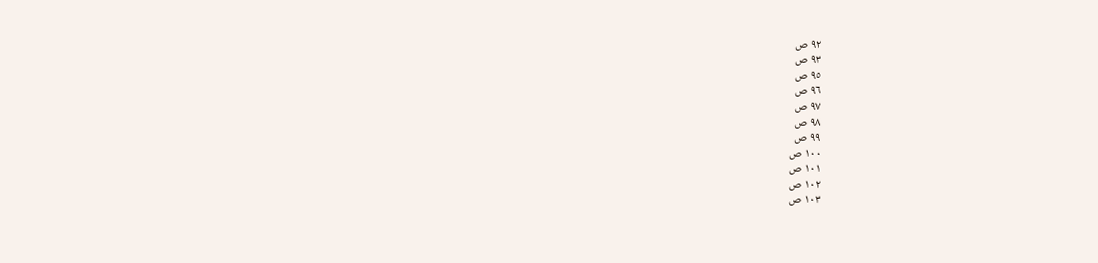٩٢ ص
٩٣ ص
٩٥ ص
٩٦ ص
٩٧ ص
٩٨ ص
٩٩ ص
١٠٠ ص
١٠١ ص
١٠٢ ص
١٠٣ ص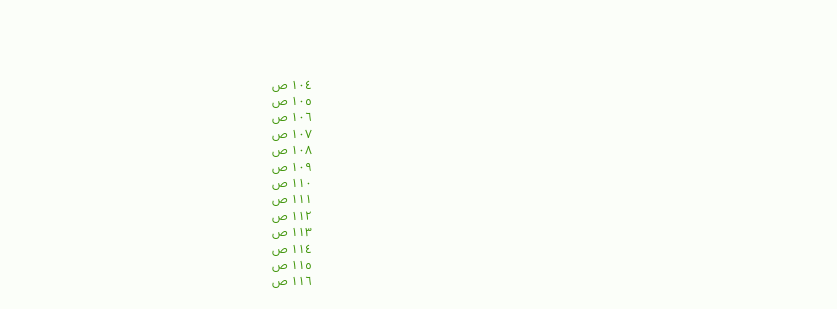١٠٤ ص
١٠٥ ص
١٠٦ ص
١٠٧ ص
١٠٨ ص
١٠٩ ص
١١٠ ص
١١١ ص
١١٢ ص
١١٣ ص
١١٤ ص
١١٥ ص
١١٦ ص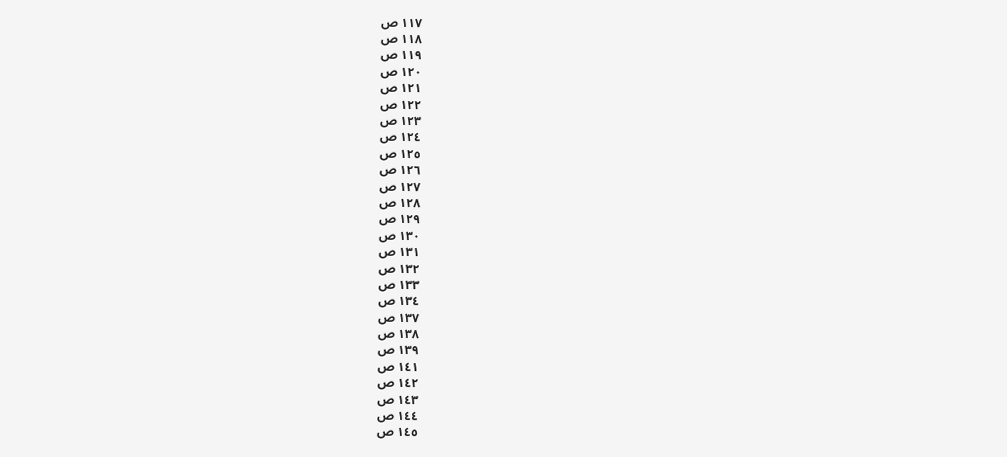١١٧ ص
١١٨ ص
١١٩ ص
١٢٠ ص
١٢١ ص
١٢٢ ص
١٢٣ ص
١٢٤ ص
١٢٥ ص
١٢٦ ص
١٢٧ ص
١٢٨ ص
١٢٩ ص
١٣٠ ص
١٣١ ص
١٣٢ ص
١٣٣ ص
١٣٤ ص
١٣٧ ص
١٣٨ ص
١٣٩ ص
١٤١ ص
١٤٢ ص
١٤٣ ص
١٤٤ ص
١٤٥ ص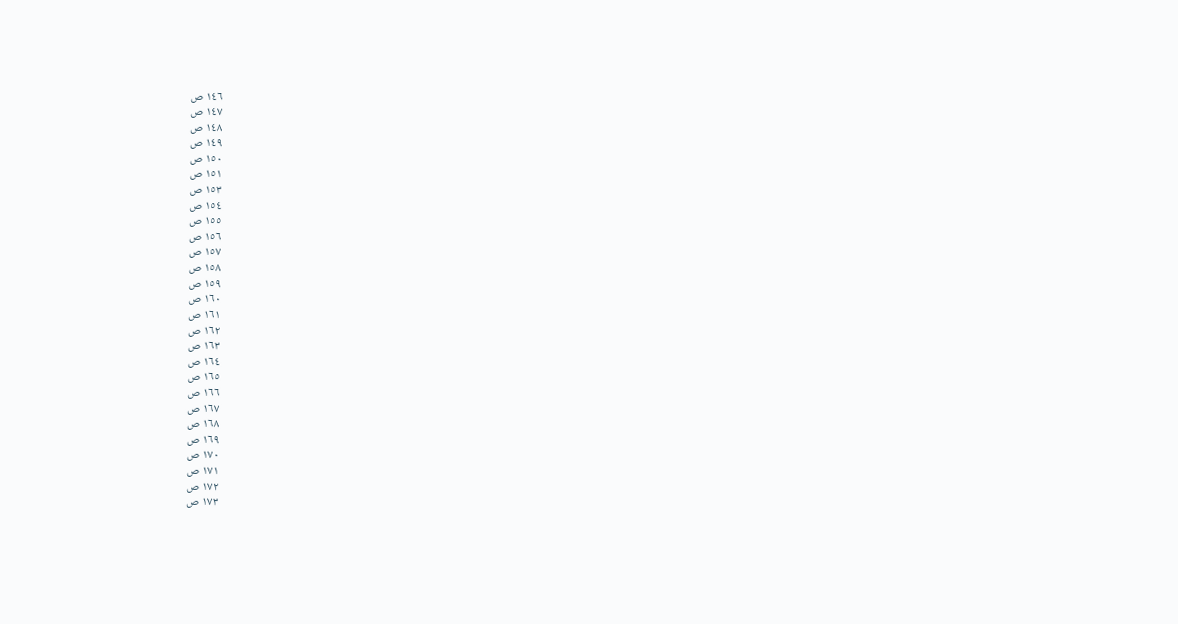١٤٦ ص
١٤٧ ص
١٤٨ ص
١٤٩ ص
١٥٠ ص
١٥١ ص
١٥٣ ص
١٥٤ ص
١٥٥ ص
١٥٦ ص
١٥٧ ص
١٥٨ ص
١٥٩ ص
١٦٠ ص
١٦١ ص
١٦٢ ص
١٦٣ ص
١٦٤ ص
١٦٥ ص
١٦٦ ص
١٦٧ ص
١٦٨ ص
١٦٩ ص
١٧٠ ص
١٧١ ص
١٧٢ ص
١٧٣ ص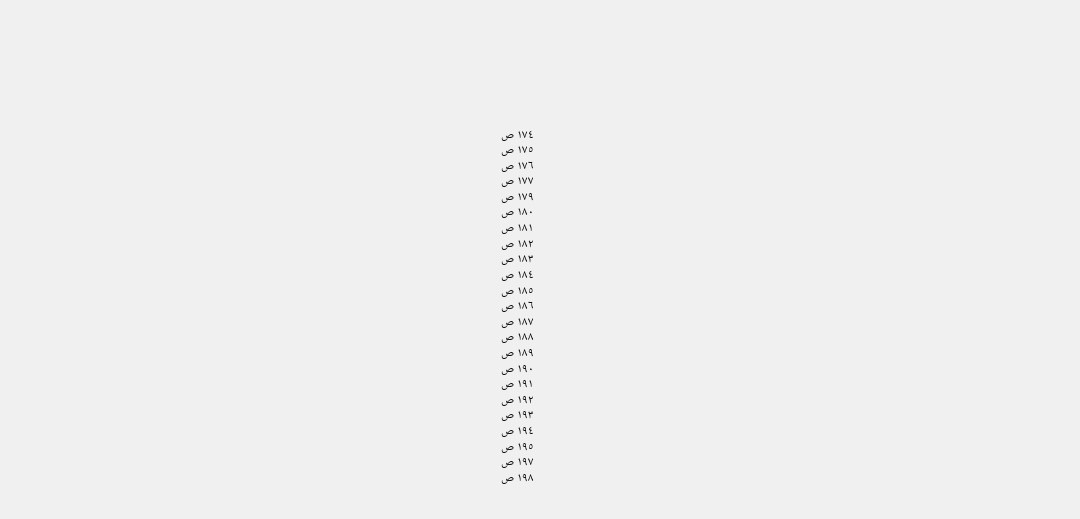١٧٤ ص
١٧٥ ص
١٧٦ ص
١٧٧ ص
١٧٩ ص
١٨٠ ص
١٨١ ص
١٨٢ ص
١٨٣ ص
١٨٤ ص
١٨٥ ص
١٨٦ ص
١٨٧ ص
١٨٨ ص
١٨٩ ص
١٩٠ ص
١٩١ ص
١٩٢ ص
١٩٣ ص
١٩٤ ص
١٩٥ ص
١٩٧ ص
١٩٨ ص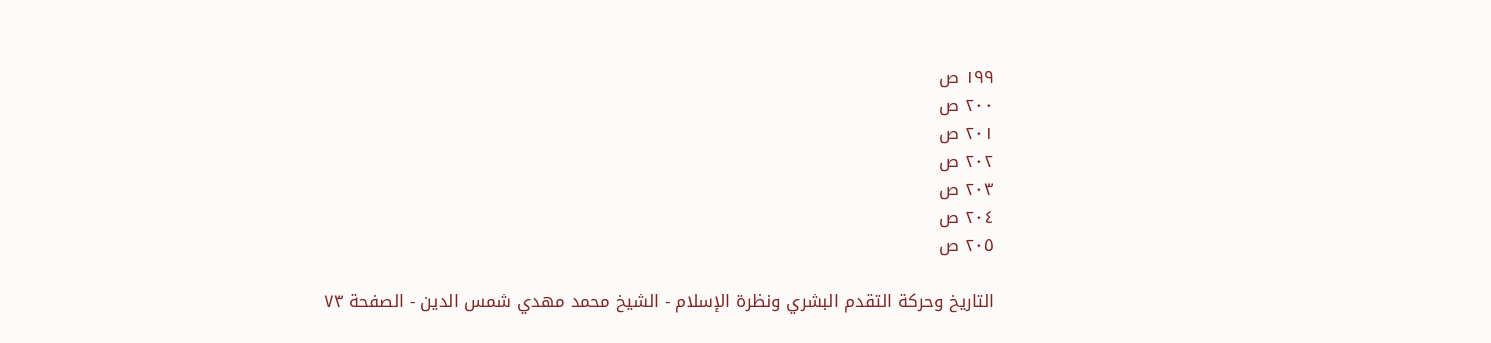١٩٩ ص
٢٠٠ ص
٢٠١ ص
٢٠٢ ص
٢٠٣ ص
٢٠٤ ص
٢٠٥ ص

التاريخ وحركة التقدم البشري ونظرة الإسلام - الشيخ محمد مهدي شمس الدين - الصفحة ٧٣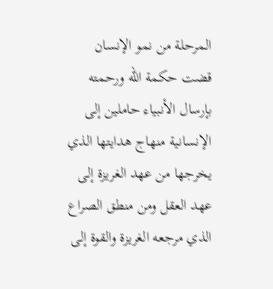المرحلة من نمو الإنسان قضت حكمة الله ورحمته بإرسال الأنبياء حاملين إلى الإنسانية منهاج هدايتها الذي يخرجها من عهد الغريزة إلى عهد العقل ومن منطق الصراع الذي مرجعه الغريزة والقوة إلى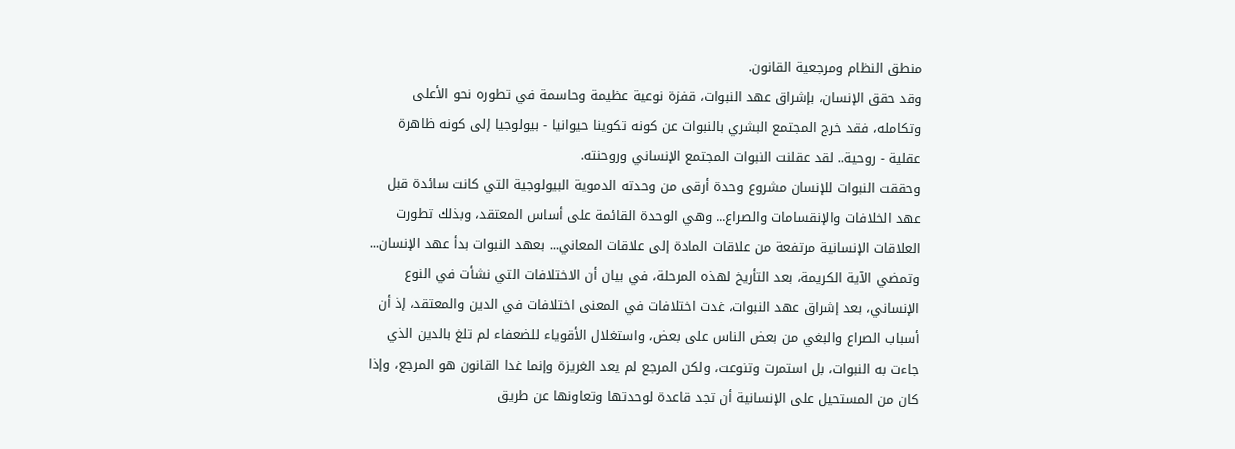منطق النظام ومرجعية القانون.
وقد حقق الإنسان، بإشراق عهد النبوات، قفزة نوعية عظيمة وحاسمة في تطوره نحو الأعلى وتكامله، فقد خرج المجتمع البشري بالنبوات عن كونه تكوينا حيوانيا - بيولوجيا إلى كونه ظاهرة عقلية - روحية.. لقد عقلنت النبوات المجتمع الإنساني وروحنته.
وحققت النبوات للإنسان مشروع وحدة أرقى من وحدته الدموية البيولوجية التي كانت سائدة قبل عهد الخلافات والإنقسامات والصراع... وهي الوحدة القائمة على أساس المعتقد، وبذلك تطورت العلاقات الإنسانية مرتفعة من علاقات المادة إلى علاقات المعاني... بعهد النبوات بدأ عهد الإنسان...
وتمضي الآية الكريمة، بعد التأريخ لهذه المرحلة، في بيان أن الاختلافات التي نشأت في النوع الإنساني، بعد إشراق عهد النبوات، غدت اختلافات في المعنى اختلافات في الدين والمعتقد، إذ أن أسباب الصراع والبغي من بعض الناس على بعض، واستغلال الأقوياء للضعفاء لم تلغ بالدين الذي جاءت به النبوات، بل استمرت وتنوعت، ولكن المرجع لم يعد الغريزة وإنما غدا القانون هو المرجع، وإذا كان من المستحيل على الإنسانية أن تجد قاعدة لوحدتها وتعاونها عن طريق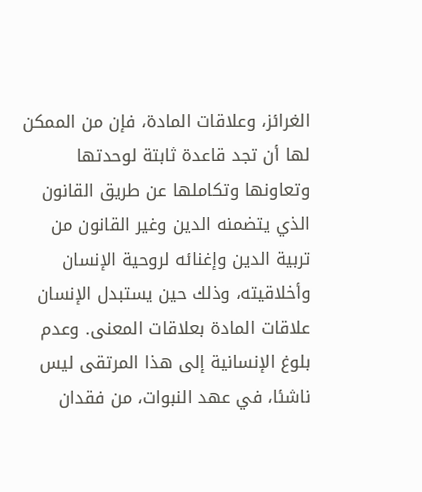الغرائز، وعلاقات المادة، فإن من الممكن لها أن تجد قاعدة ثابتة لوحدتها وتعاونها وتكاملها عن طريق القانون الذي يتضمنه الدين وغير القانون من تربية الدين وإغنائه لروحية الإنسان وأخلاقيته، وذلك حين يستبدل الإنسان علاقات المادة بعلاقات المعنى. وعدم بلوغ الإنسانية إلى هذا المرتقى ليس ناشئا، في عهد النبوات، من فقدان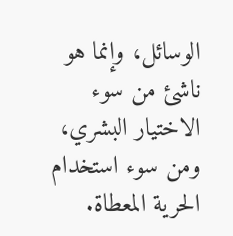الوسائل، وإنما هو ناشئ من سوء الاختيار البشري، ومن سوء استخدام الحرية المعطاة.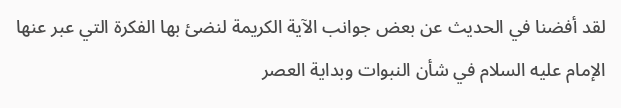لقد أفضنا في الحديث عن بعض جوانب الآية الكريمة لنضئ بها الفكرة التي عبر عنها الإمام عليه السلام في شأن النبوات وبداية العصر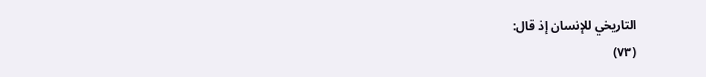التاريخي للإنسان إذ قال:
(٧٣)